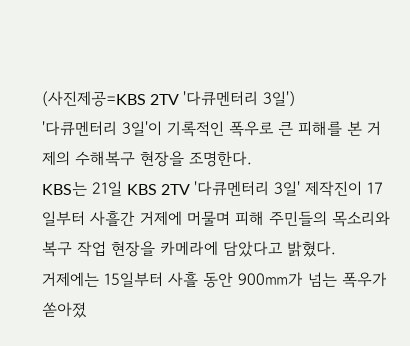(사진제공=KBS 2TV '다큐멘터리 3일')
'다큐멘터리 3일'이 기록적인 폭우로 큰 피해를 본 거제의 수해복구 현장을 조명한다.
KBS는 21일 KBS 2TV '다큐멘터리 3일' 제작진이 17일부터 사흘간 거제에 머물며 피해 주민들의 목소리와 복구 작업 현장을 카메라에 담았다고 밝혔다.
거제에는 15일부터 사흘 동안 900㎜가 넘는 폭우가 쏟아졌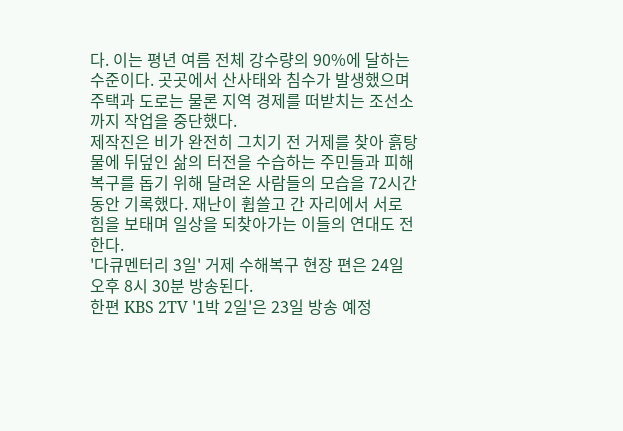다. 이는 평년 여름 전체 강수량의 90%에 달하는 수준이다. 곳곳에서 산사태와 침수가 발생했으며 주택과 도로는 물론 지역 경제를 떠받치는 조선소까지 작업을 중단했다.
제작진은 비가 완전히 그치기 전 거제를 찾아 흙탕물에 뒤덮인 삶의 터전을 수습하는 주민들과 피해 복구를 돕기 위해 달려온 사람들의 모습을 72시간 동안 기록했다. 재난이 휩쓸고 간 자리에서 서로 힘을 보태며 일상을 되찾아가는 이들의 연대도 전한다.
'다큐멘터리 3일' 거제 수해복구 현장 편은 24일 오후 8시 30분 방송된다.
한편 KBS 2TV '1박 2일'은 23일 방송 예정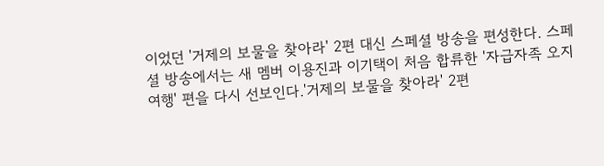이었던 '거제의 보물을 찾아라' 2편 대신 스페셜 방송을 편성한다. 스페셜 방송에서는 새 멤버 이용진과 이기택이 처음 합류한 '자급자족 오지 여행' 편을 다시 선보인다.'거제의 보물을 찾아라' 2편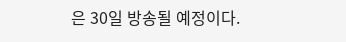은 30일 방송될 예정이다.